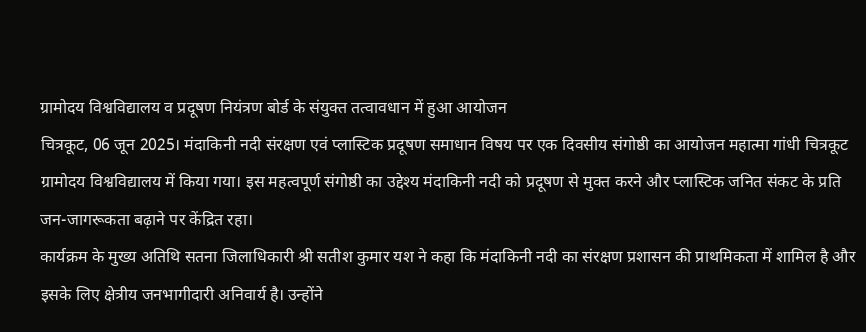ग्रामोदय विश्वविद्यालय व प्रदूषण नियंत्रण बोर्ड के संयुक्त तत्वावधान में हुआ आयोजन
चित्रकूट, 06 जून 2025। मंदाकिनी नदी संरक्षण एवं प्लास्टिक प्रदूषण समाधान विषय पर एक दिवसीय संगोष्ठी का आयोजन महात्मा गांधी चित्रकूट ग्रामोदय विश्वविद्यालय में किया गया। इस महत्वपूर्ण संगोष्ठी का उद्देश्य मंदाकिनी नदी को प्रदूषण से मुक्त करने और प्लास्टिक जनित संकट के प्रति जन-जागरूकता बढ़ाने पर केंद्रित रहा।
कार्यक्रम के मुख्य अतिथि सतना जिलाधिकारी श्री सतीश कुमार यश ने कहा कि मंदाकिनी नदी का संरक्षण प्रशासन की प्राथमिकता में शामिल है और इसके लिए क्षेत्रीय जनभागीदारी अनिवार्य है। उन्होंने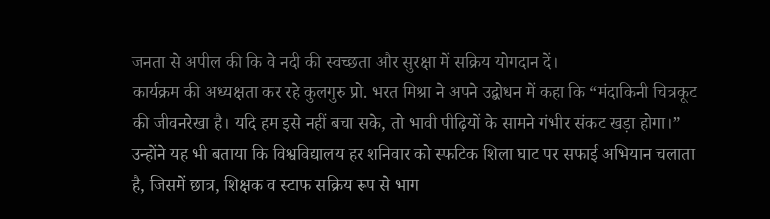जनता से अपील की कि वे नदी की स्वच्छता और सुरक्षा में सक्रिय योगदान दें।
कार्यक्रम की अध्यक्षता कर रहे कुलगुरु प्रो. भरत मिश्रा ने अपने उद्बोधन में कहा कि “मंदाकिनी चित्रकूट की जीवनरेखा है। यदि हम इसे नहीं बचा सके, तो भावी पीढ़ियों के सामने गंभीर संकट खड़ा होगा।” उन्होंने यह भी बताया कि विश्वविद्यालय हर शनिवार को स्फटिक शिला घाट पर सफाई अभियान चलाता है, जिसमें छात्र, शिक्षक व स्टाफ सक्रिय रूप से भाग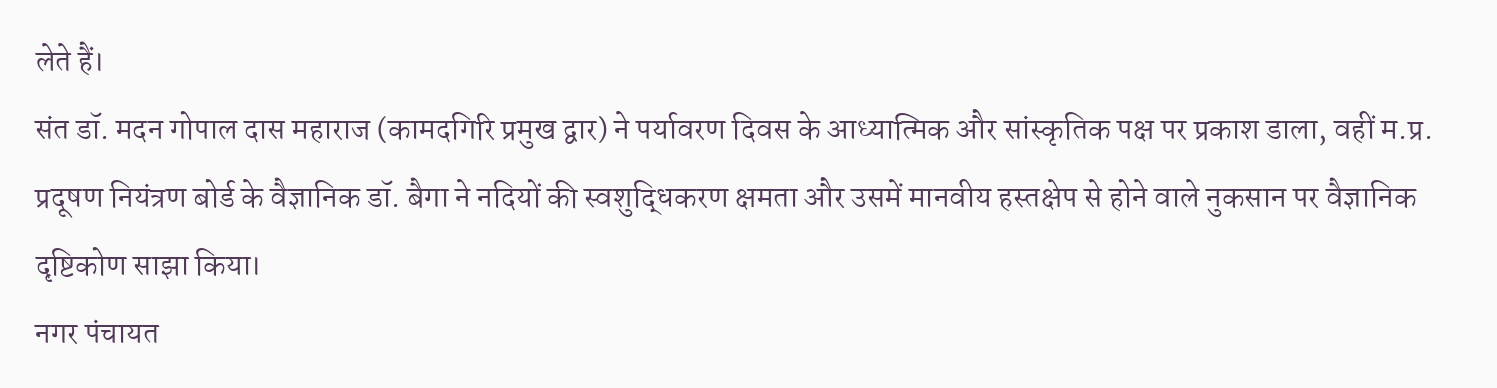लेते हैं।
संत डॉ. मदन गोपाल दास महाराज (कामदगिरि प्रमुख द्वार) ने पर्यावरण दिवस के आध्यात्मिक और सांस्कृतिक पक्ष पर प्रकाश डाला, वहीं म.प्र. प्रदूषण नियंत्रण बोर्ड के वैज्ञानिक डॉ. बैगा ने नदियों की स्वशुद्धिकरण क्षमता और उसमें मानवीय हस्तक्षेप से होने वाले नुकसान पर वैज्ञानिक दृष्टिकोण साझा किया।
नगर पंचायत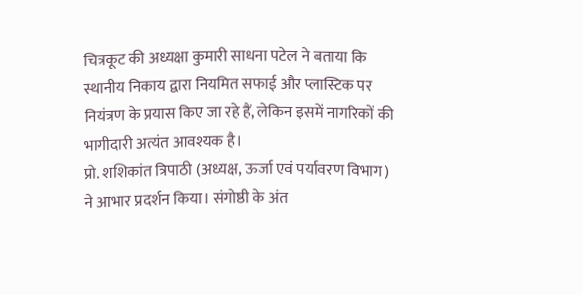चित्रकूट की अध्यक्षा कुमारी साधना पटेल ने बताया कि स्थानीय निकाय द्वारा नियमित सफाई और प्लास्टिक पर नियंत्रण के प्रयास किए जा रहे हैं, लेकिन इसमें नागरिकों की भागीदारी अत्यंत आवश्यक है।
प्रो. शशिकांत त्रिपाठी (अध्यक्ष, ऊर्जा एवं पर्यावरण विभाग) ने आभार प्रदर्शन किया। संगोष्ठी के अंत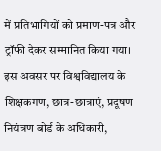में प्रतिभागियों को प्रमाण-पत्र और ट्रॉफी देकर सम्मानित किया गया।
इस अवसर पर विश्वविद्यालय के शिक्षकगण, छात्र-छात्राएं, प्रदूषण नियंत्रण बोर्ड के अधिकारी,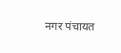नगर पंचायत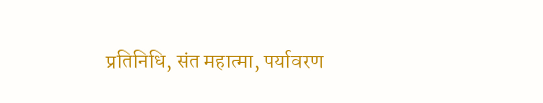प्रतिनिधि, संत महात्मा, पर्यावरण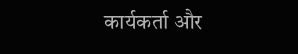कार्यकर्ता और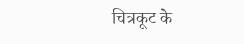चित्रकूट के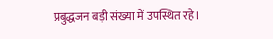प्रबुद्धजन बड़ी संख्या में उपस्थित रहे।